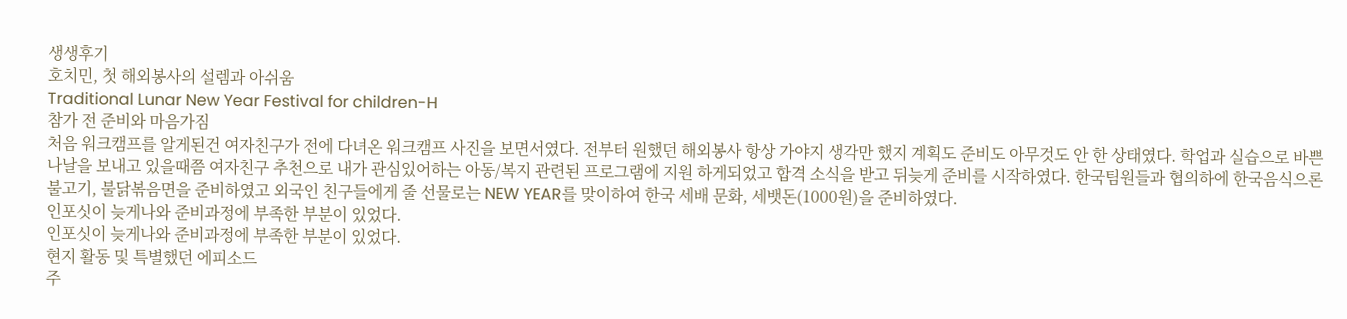생생후기
호치민, 첫 해외봉사의 설렘과 아쉬움
Traditional Lunar New Year Festival for children-H
참가 전 준비와 마음가짐
처음 워크캠프를 알게된건 여자친구가 전에 다녀온 워크캠프 사진을 보면서였다. 전부터 원했던 해외봉사 항상 가야지 생각만 했지 계획도 준비도 아무것도 안 한 상태였다. 학업과 실습으로 바쁜 나날을 보내고 있을때쯤 여자친구 추천으로 내가 관심있어하는 아동/복지 관련된 프로그램에 지원 하게되었고 합격 소식을 받고 뒤늦게 준비를 시작하였다. 한국팀원들과 협의하에 한국음식으론 불고기, 불닭볶음면을 준비하였고 외국인 친구들에게 줄 선물로는 NEW YEAR를 맞이하여 한국 세배 문화, 세뱃돈(1000원)을 준비하였다.
인포싯이 늦게나와 준비과정에 부족한 부분이 있었다.
인포싯이 늦게나와 준비과정에 부족한 부분이 있었다.
현지 활동 및 특별했던 에피소드
주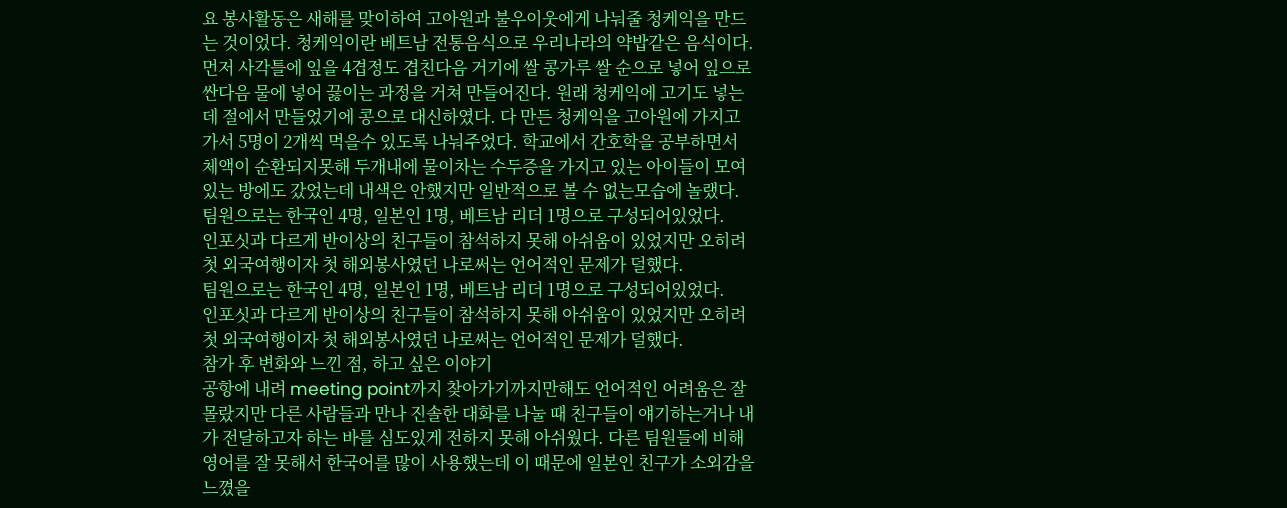요 봉사활동은 새해를 맞이하여 고아원과 불우이웃에게 나눠줄 청케익을 만드는 것이었다. 청케익이란 베트남 전통음식으로 우리나라의 약밥같은 음식이다. 먼저 사각틀에 잎을 4겹정도 겹친다음 거기에 쌀 콩가루 쌀 순으로 넣어 잎으로 싼다음 물에 넣어 끓이는 과정을 거쳐 만들어진다. 원래 청케익에 고기도 넣는데 절에서 만들었기에 콩으로 대신하였다. 다 만든 청케익을 고아원에 가지고 가서 5명이 2개씩 먹을수 있도록 나눠주었다. 학교에서 간호학을 공부하면서 체액이 순환되지못해 두개내에 물이차는 수두증을 가지고 있는 아이들이 모여있는 방에도 갔었는데 내색은 안했지만 일반적으로 볼 수 없는모습에 놀랬다.
팀원으로는 한국인 4명, 일본인 1명, 베트남 리더 1명으로 구성되어있었다.
인포싯과 다르게 반이상의 친구들이 참석하지 못해 아쉬움이 있었지만 오히려 첫 외국여행이자 첫 해외봉사였던 나로써는 언어적인 문제가 덜했다.
팀원으로는 한국인 4명, 일본인 1명, 베트남 리더 1명으로 구성되어있었다.
인포싯과 다르게 반이상의 친구들이 참석하지 못해 아쉬움이 있었지만 오히려 첫 외국여행이자 첫 해외봉사였던 나로써는 언어적인 문제가 덜했다.
참가 후 변화와 느낀 점, 하고 싶은 이야기
공항에 내려 meeting point까지 찾아가기까지만해도 언어적인 어려움은 잘몰랐지만 다른 사람들과 만나 진솔한 대화를 나눌 때 친구들이 얘기하는거나 내가 전달하고자 하는 바를 심도있게 전하지 못해 아쉬웠다. 다른 팀원들에 비해 영어를 잘 못해서 한국어를 많이 사용했는데 이 때문에 일본인 친구가 소외감을 느꼈을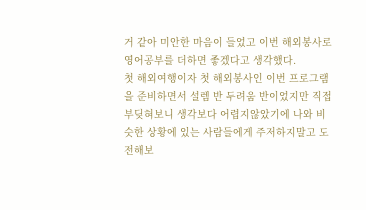거 같아 미안한 마음이 들었고 이번 해외봉사로 영어공부를 더하면 좋겠다고 생각했다.
첫 해외여행이자 첫 해외봉사인 이번 프로그램을 준비하면서 설렘 반 두려움 반이었지만 직접 부딪혀보니 생각보다 어렵지않았기에 나와 비슷한 상황에 있는 사람들에게 주저하지말고 도전해보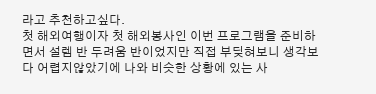라고 추천하고싶다.
첫 해외여행이자 첫 해외봉사인 이번 프로그램을 준비하면서 설렘 반 두려움 반이었지만 직접 부딪혀보니 생각보다 어렵지않았기에 나와 비슷한 상황에 있는 사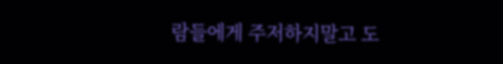람들에게 주저하지말고 도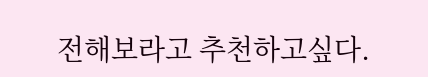전해보라고 추천하고싶다.